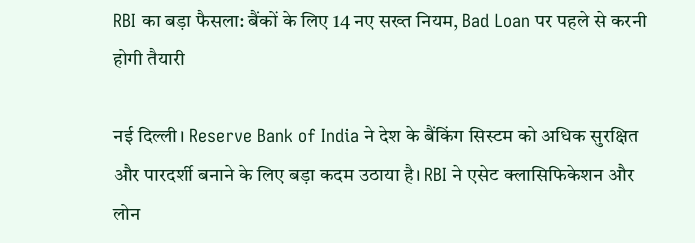RBI का बड़ा फैसला: बैंकों के लिए 14 नए सख्त नियम, Bad Loan पर पहले से करनी होगी तैयारी

नई दिल्ली। Reserve Bank of India ने देश के बैंकिंग सिस्टम को अधिक सुरक्षित और पारदर्शी बनाने के लिए बड़ा कदम उठाया है। RBI ने एसेट क्लासिफिकेशन और लोन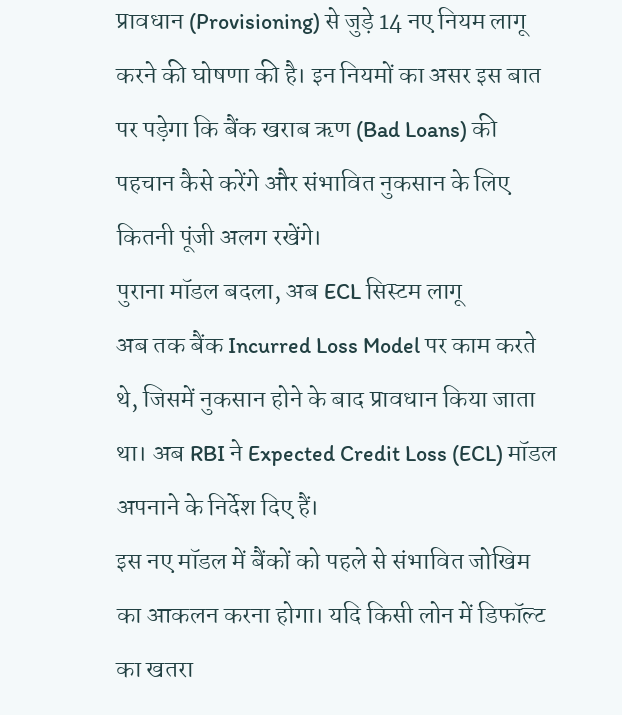प्रावधान (Provisioning) से जुड़े 14 नए नियम लागू करने की घोषणा की है। इन नियमों का असर इस बात पर पड़ेगा कि बैंक खराब ऋण (Bad Loans) की पहचान कैसे करेंगे और संभावित नुकसान के लिए कितनी पूंजी अलग रखेंगे।
पुराना मॉडल बदला, अब ECL सिस्टम लागू
अब तक बैंक Incurred Loss Model पर काम करते थे, जिसमें नुकसान होने के बाद प्रावधान किया जाता था। अब RBI ने Expected Credit Loss (ECL) मॉडल अपनाने के निर्देश दिए हैं।
इस नए मॉडल में बैंकों को पहले से संभावित जोखिम का आकलन करना होगा। यदि किसी लोन में डिफॉल्ट का खतरा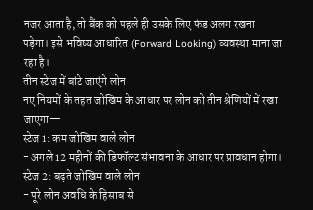नजर आता है, तो बैंक को पहले ही उसके लिए फंड अलग रखना पड़ेगा। इसे भविष्य आधारित (Forward Looking) व्यवस्था माना जा रहा है।
तीन स्टेज में बांटे जाएंगे लोन
नए नियमों के तहत जोखिम के आधार पर लोन को तीन श्रेणियों में रखा जाएगा—
स्टेज 1: कम जोखिम वाले लोन
- अगले 12 महीनों की डिफॉल्ट संभावना के आधार पर प्रावधान होगा।
स्टेज 2: बढ़ते जोखिम वाले लोन
- पूरे लोन अवधि के हिसाब से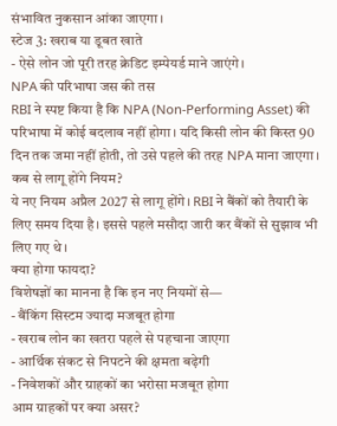संभावित नुकसान आंका जाएगा।
स्टेज 3: खराब या डूबत खाते
- ऐसे लोन जो पूरी तरह क्रेडिट इम्पेयर्ड माने जाएंगे।
NPA की परिभाषा जस की तस
RBI ने स्पष्ट किया है कि NPA (Non-Performing Asset) की परिभाषा में कोई बदलाव नहीं होगा। यदि किसी लोन की किस्त 90 दिन तक जमा नहीं होती, तो उसे पहले की तरह NPA माना जाएगा।
कब से लागू होंगे नियम?
ये नए नियम अप्रैल 2027 से लागू होंगे। RBI ने बैंकों को तैयारी के लिए समय दिया है। इससे पहले मसौदा जारी कर बैंकों से सुझाव भी लिए गए थे।
क्या होगा फायदा?
विशेषज्ञों का मानना है कि इन नए नियमों से—
- बैंकिंग सिस्टम ज्यादा मजबूत होगा
- खराब लोन का खतरा पहले से पहचाना जाएगा
- आर्थिक संकट से निपटने की क्षमता बढ़ेगी
- निवेशकों और ग्राहकों का भरोसा मजबूत होगा
आम ग्राहकों पर क्या असर?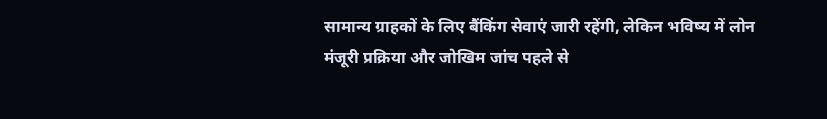सामान्य ग्राहकों के लिए बैंकिंग सेवाएं जारी रहेंगी, लेकिन भविष्य में लोन मंजूरी प्रक्रिया और जोखिम जांच पहले से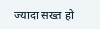ज्यादा सख्त हो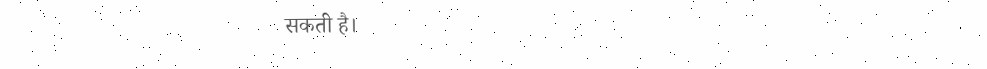सकती है।